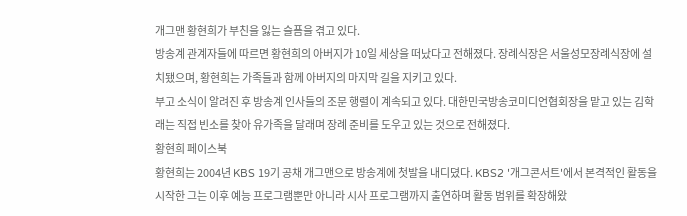개그맨 황현희가 부친을 잃는 슬픔을 겪고 있다.
방송계 관계자들에 따르면 황현희의 아버지가 10일 세상을 떠났다고 전해졌다. 장례식장은 서울성모장례식장에 설치됐으며, 황현희는 가족들과 함께 아버지의 마지막 길을 지키고 있다.
부고 소식이 알려진 후 방송계 인사들의 조문 행렬이 계속되고 있다. 대한민국방송코미디언협회장을 맡고 있는 김학래는 직접 빈소를 찾아 유가족을 달래며 장례 준비를 도우고 있는 것으로 전해졌다.
황현희 페이스북
황현희는 2004년 KBS 19기 공채 개그맨으로 방송계에 첫발을 내디뎠다. KBS2 '개그콘서트'에서 본격적인 활동을 시작한 그는 이후 예능 프로그램뿐만 아니라 시사 프로그램까지 출연하며 활동 범위를 확장해왔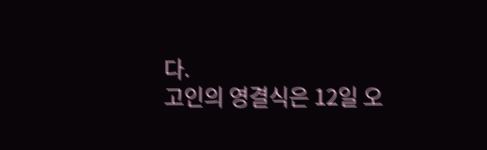다.
고인의 영결식은 12일 오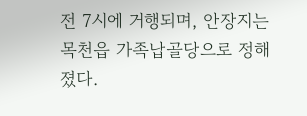전 7시에 거행되며, 안장지는 목천읍 가족납골당으로 정해졌다.